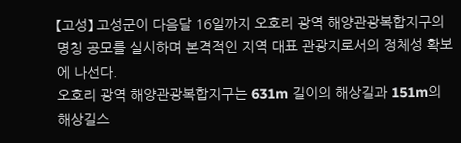【고성】 고성군이 다음달 16일까지 오호리 광역 해양관광복합지구의 명칭 공모를 실시하며 본격적인 지역 대표 관광지로서의 정체성 확보에 나선다.
오호리 광역 해양관광복합지구는 631m 길이의 해상길과 151m의 해상길스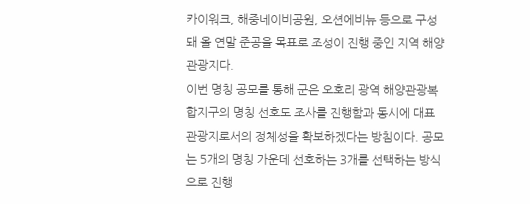카이워크, 해중네이비공원, 오션에비뉴 등으로 구성돼 올 연말 준공을 목표로 조성이 진행 중인 지역 해양 관광지다.
이번 명칭 공모를 통해 군은 오호리 광역 해양관광복합지구의 명칭 선호도 조사를 진행함과 동시에 대표 관광지로서의 정체성을 확보하겠다는 방침이다. 공모는 5개의 명칭 가운데 선호하는 3개를 선택하는 방식으로 진행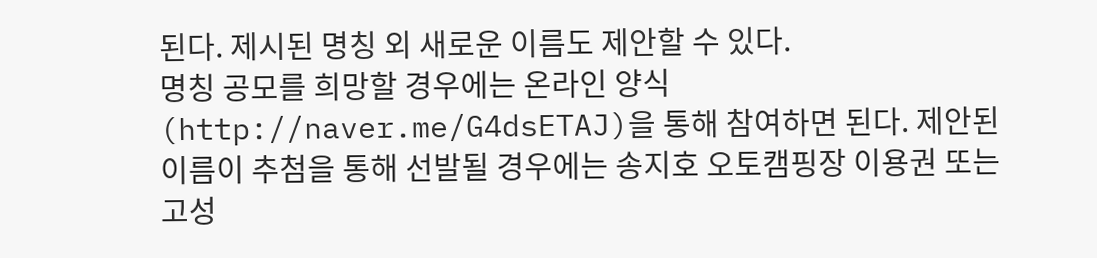된다. 제시된 명칭 외 새로운 이름도 제안할 수 있다.
명칭 공모를 희망할 경우에는 온라인 양식(http://naver.me/G4dsETAJ)을 통해 참여하면 된다. 제안된 이름이 추첨을 통해 선발될 경우에는 송지호 오토캠핑장 이용권 또는 고성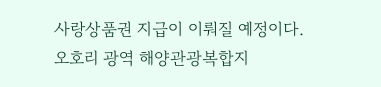사랑상품권 지급이 이뤄질 예정이다.
오호리 광역 해양관광복합지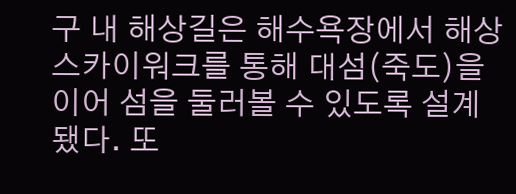구 내 해상길은 해수욕장에서 해상스카이워크를 통해 대섬(죽도)을 이어 섬을 둘러볼 수 있도록 설계됐다. 또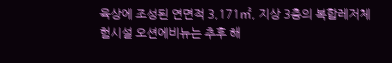육상에 조성된 연면적 3,171㎡, 지상 3층의 복합레저체험시설 오션에비뉴는 추후 해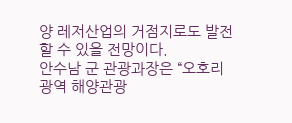양 레저산업의 거점지로도 발전할 수 있을 전망이다.
안수남 군 관광과장은 “오호리 광역 해양관광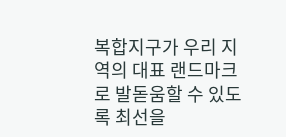복합지구가 우리 지역의 대표 랜드마크로 발돋움할 수 있도록 최선을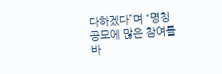다하겠다”며 “명칭 공모에 많은 참여를 바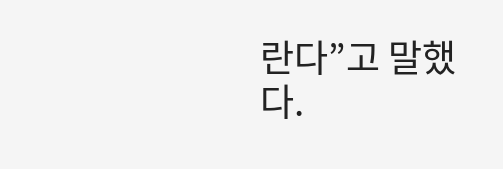란다”고 말했다.